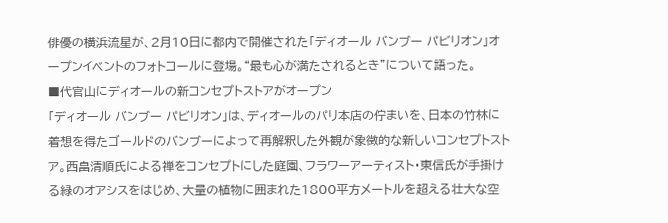俳優の横浜流星が、2月10日に都内で開催された「ディオール バンブー パビリオン」オープンイベントのフォトコールに登場。“最も心が満たされるとき”について語った。
■代官山にディオールの新コンセプトストアがオープン
「ディオール バンブー パビリオン」は、ディオールのパリ本店の佇まいを、日本の竹林に着想を得たゴールドのバンブーによって再解釈した外観が象徴的な新しいコンセプトストア。西畠清順氏による禅をコンセプトにした庭園、フラワーアーティスト・東信氏が手掛ける緑のオアシスをはじめ、大量の植物に囲まれた1800平方メートルを超える壮大な空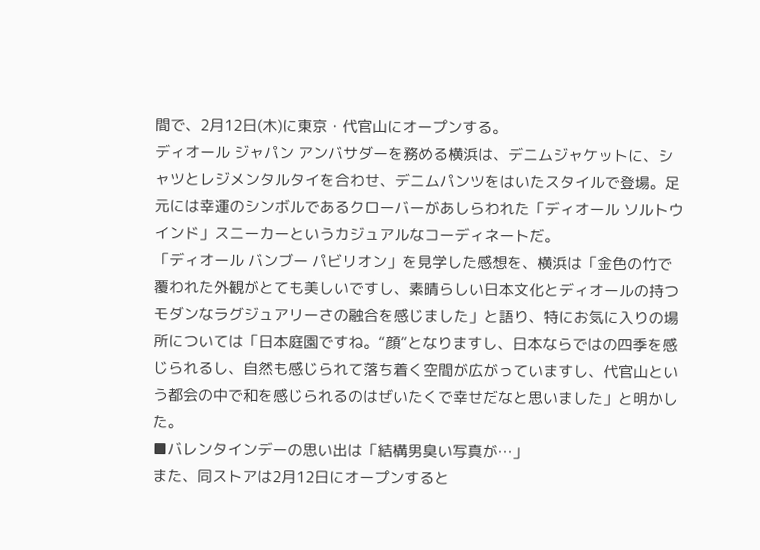間で、2月12日(木)に東京・代官山にオープンする。
ディオール ジャパン アンバサダーを務める横浜は、デニムジャケットに、シャツとレジメンタルタイを合わせ、デニムパンツをはいたスタイルで登場。足元には幸運のシンボルであるクローバーがあしらわれた「ディオール ソルトウインド」スニーカーというカジュアルなコーディネートだ。
「ディオール バンブー パビリオン」を見学した感想を、横浜は「金色の竹で覆われた外観がとても美しいですし、素晴らしい日本文化とディオールの持つモダンなラグジュアリーさの融合を感じました」と語り、特にお気に入りの場所については「日本庭園ですね。“顔”となりますし、日本ならではの四季を感じられるし、自然も感じられて落ち着く空間が広がっていますし、代官山という都会の中で和を感じられるのはぜいたくで幸せだなと思いました」と明かした。
■バレンタインデーの思い出は「結構男臭い写真が…」
また、同ストアは2月12日にオープンすると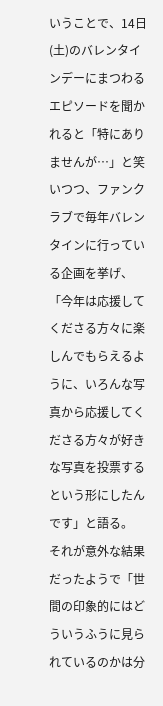いうことで、14日(土)のバレンタインデーにまつわるエピソードを聞かれると「特にありませんが…」と笑いつつ、ファンクラブで毎年バレンタインに行っている企画を挙げ、「今年は応援してくださる方々に楽しんでもらえるように、いろんな写真から応援してくださる方々が好きな写真を投票するという形にしたんです」と語る。
それが意外な結果だったようで「世間の印象的にはどういうふうに見られているのかは分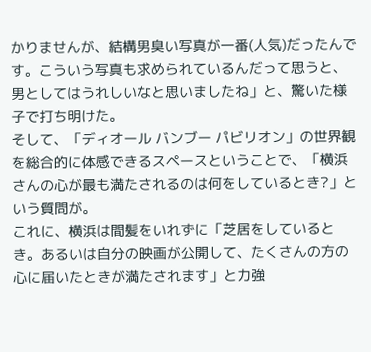かりませんが、結構男臭い写真が一番(人気)だったんです。こういう写真も求められているんだって思うと、男としてはうれしいなと思いましたね」と、驚いた様子で打ち明けた。
そして、「ディオール バンブー パビリオン」の世界観を総合的に体感できるスペースということで、「横浜さんの心が最も満たされるのは何をしているとき?」という質問が。
これに、横浜は間髪をいれずに「芝居をしているとき。あるいは自分の映画が公開して、たくさんの方の心に届いたときが満たされます」と力強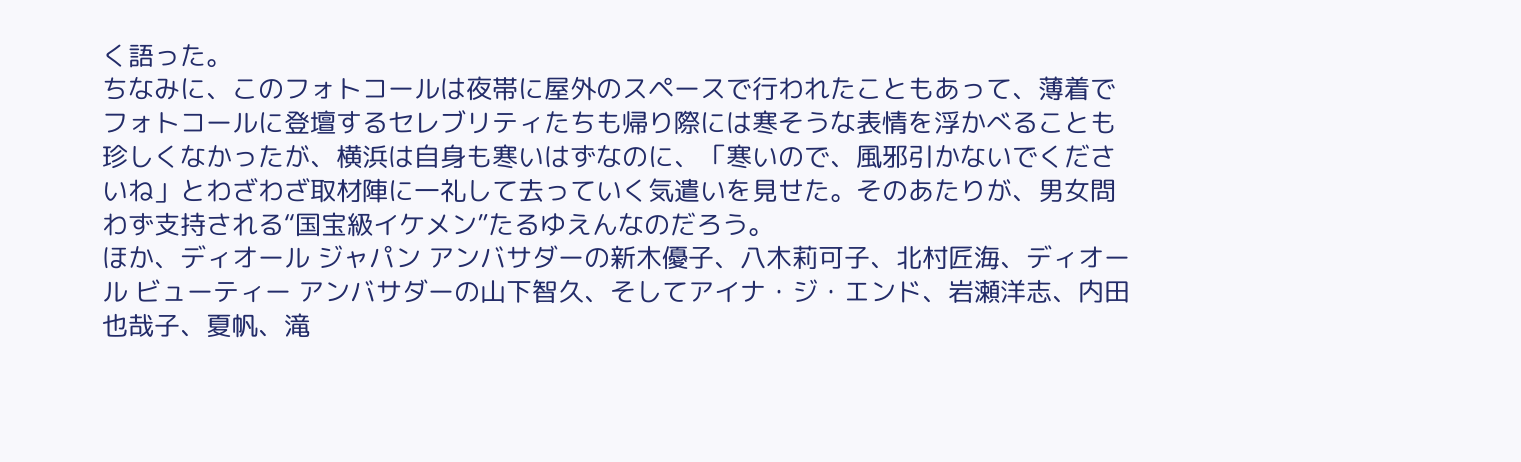く語った。
ちなみに、このフォトコールは夜帯に屋外のスペースで行われたこともあって、薄着でフォトコールに登壇するセレブリティたちも帰り際には寒そうな表情を浮かべることも珍しくなかったが、横浜は自身も寒いはずなのに、「寒いので、風邪引かないでくださいね」とわざわざ取材陣に一礼して去っていく気遣いを見せた。そのあたりが、男女問わず支持される“国宝級イケメン”たるゆえんなのだろう。
ほか、ディオール ジャパン アンバサダーの新木優子、八木莉可子、北村匠海、ディオール ビューティー アンバサダーの山下智久、そしてアイナ・ジ・エンド、岩瀬洋志、内田也哉子、夏帆、滝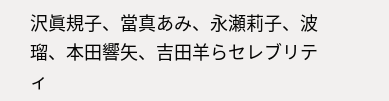沢眞規子、當真あみ、永瀬莉子、波瑠、本田響矢、吉田羊らセレブリティ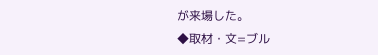が来場した。
◆取材・文=ブル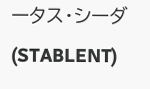ータス・シーダ(STABLENT)